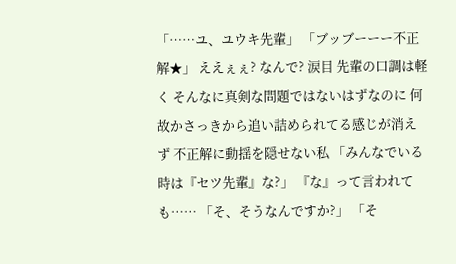「……ユ、ユウキ先輩」 「ブッブーーー不正解★」 ええぇぇ? なんで? 涙目 先輩の口調は軽く そんなに真剣な問題ではないはずなのに 何故かさっきから追い詰められてる感じが消えず 不正解に動揺を隠せない私 「みんなでいる時は『セツ先輩』な?」 『な』って言われても…… 「そ、そうなんですか?」 「そ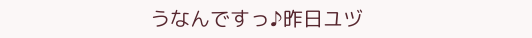うなんですっ♪昨日ユヅ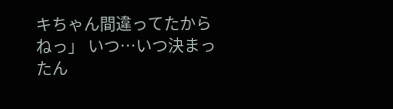キちゃん間違ってたからねっ」 いつ…いつ決まったん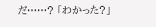だ……? 「わかった?」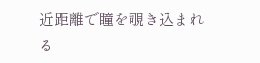近距離で瞳を覗き込まれる